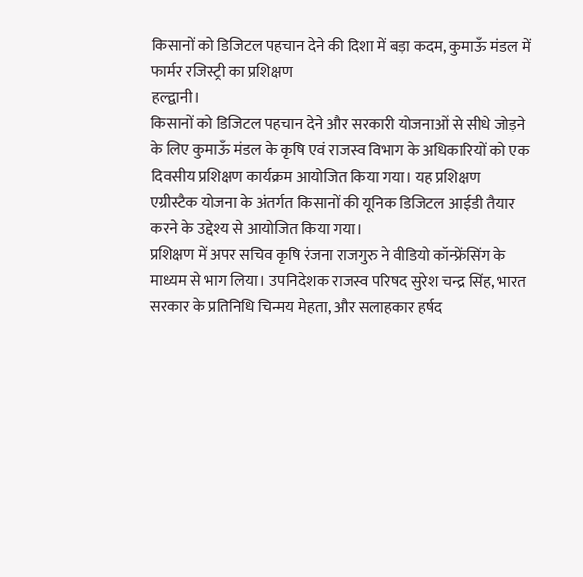किसानों को डिजिटल पहचान देने की दिशा में बड़ा कदम, कुमाऊँ मंडल में फार्मर रजिस्ट्री का प्रशिक्षण
हल्द्वानी।
किसानों को डिजिटल पहचान देने और सरकारी योजनाओं से सीधे जोड़ने के लिए कुमाऊँ मंडल के कृषि एवं राजस्व विभाग के अधिकारियों को एक दिवसीय प्रशिक्षण कार्यक्रम आयोजित किया गया। यह प्रशिक्षण एग्रीस्टैक योजना के अंतर्गत किसानों की यूनिक डिजिटल आईडी तैयार करने के उद्देश्य से आयोजित किया गया।
प्रशिक्षण में अपर सचिव कृषि रंजना राजगुरु ने वीडियो कॉन्फ्रेंसिंग के माध्यम से भाग लिया। उपनिदेशक राजस्व परिषद सुरेश चन्द्र सिंह, भारत सरकार के प्रतिनिधि चिन्मय मेहता, और सलाहकार हर्षद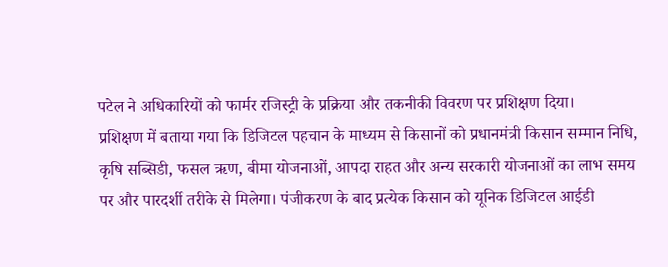पटेल ने अधिकारियों को फार्मर रजिस्ट्री के प्रक्रिया और तकनीकी विवरण पर प्रशिक्षण दिया।
प्रशिक्षण में बताया गया कि डिजिटल पहचान के माध्यम से किसानों को प्रधानमंत्री किसान सम्मान निधि, कृषि सब्सिडी, फसल ऋण, बीमा योजनाओं, आपदा राहत और अन्य सरकारी योजनाओं का लाभ समय पर और पारदर्शी तरीके से मिलेगा। पंजीकरण के बाद प्रत्येक किसान को यूनिक डिजिटल आईडी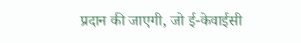प्रदान की जाएगी, जो ई-केवाईसी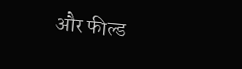और फील्ड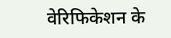वेरिफिकेशन के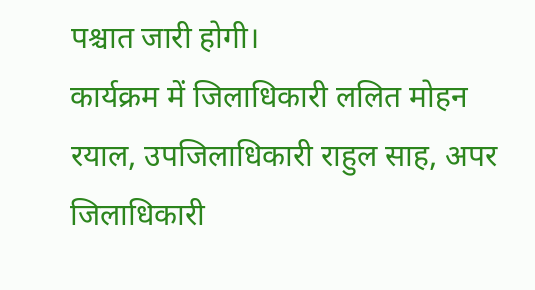पश्चात जारी होगी।
कार्यक्रम में जिलाधिकारी ललित मोहन रयाल, उपजिलाधिकारी राहुल साह, अपर जिलाधिकारी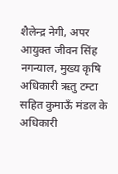शैलेन्द्र नेगी, अपर आयुक्त जीवन सिंह नगन्याल, मुख्य कृषि अधिकारी ऋतु टम्टा सहित कुमाऊँ मंडल के अधिकारी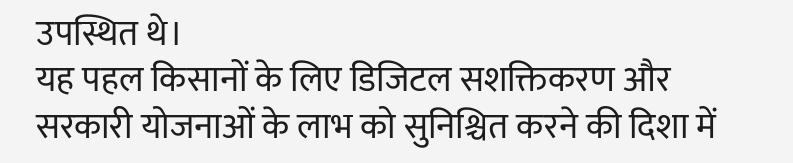उपस्थित थे।
यह पहल किसानों के लिए डिजिटल सशक्तिकरण और सरकारी योजनाओं के लाभ को सुनिश्चित करने की दिशा में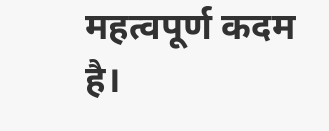महत्वपूर्ण कदम है।